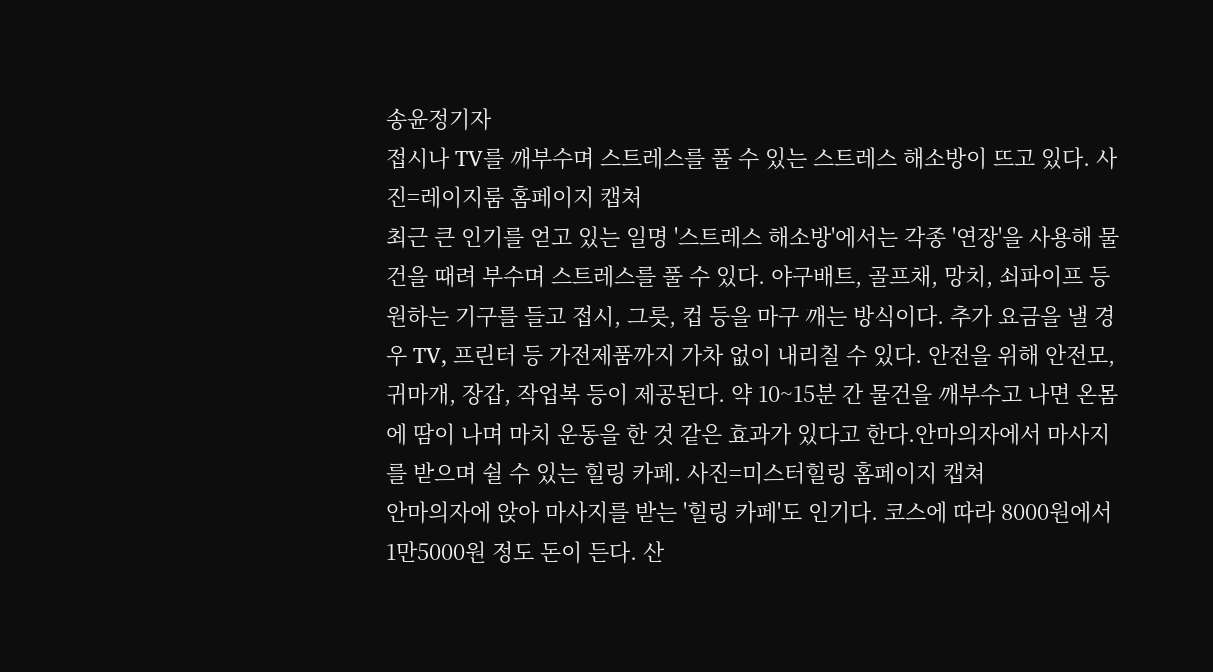송윤정기자
접시나 TV를 깨부수며 스트레스를 풀 수 있는 스트레스 해소방이 뜨고 있다. 사진=레이지룸 홈페이지 캡쳐
최근 큰 인기를 얻고 있는 일명 '스트레스 해소방'에서는 각종 '연장'을 사용해 물건을 때려 부수며 스트레스를 풀 수 있다. 야구배트, 골프채, 망치, 쇠파이프 등 원하는 기구를 들고 접시, 그릇, 컵 등을 마구 깨는 방식이다. 추가 요금을 낼 경우 TV, 프린터 등 가전제품까지 가차 없이 내리칠 수 있다. 안전을 위해 안전모, 귀마개, 장갑, 작업복 등이 제공된다. 약 10~15분 간 물건을 깨부수고 나면 온몸에 땀이 나며 마치 운동을 한 것 같은 효과가 있다고 한다.안마의자에서 마사지를 받으며 쉴 수 있는 힐링 카페. 사진=미스터힐링 홈페이지 캡쳐
안마의자에 앉아 마사지를 받는 '힐링 카페'도 인기다. 코스에 따라 8000원에서 1만5000원 정도 돈이 든다. 산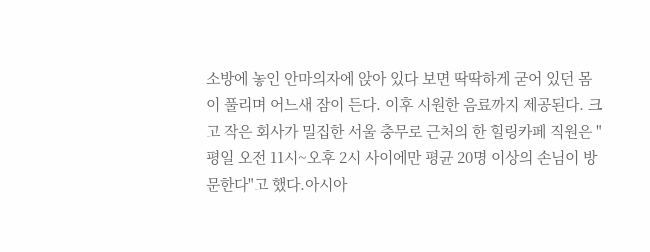소방에 놓인 안마의자에 앉아 있다 보면 딱딱하게 굳어 있던 몸이 풀리며 어느새 잠이 든다. 이후 시원한 음료까지 제공된다. 크고 작은 회사가 밀집한 서울 충무로 근처의 한 힐링카페 직원은 "평일 오전 11시~오후 2시 사이에만 평균 20명 이상의 손님이 방문한다"고 했다.아시아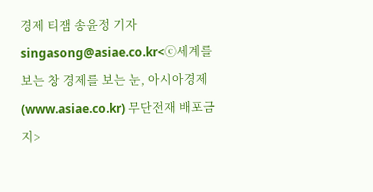경제 티잼 송윤정 기자 singasong@asiae.co.kr<ⓒ세계를 보는 창 경제를 보는 눈, 아시아경제(www.asiae.co.kr) 무단전재 배포금지>